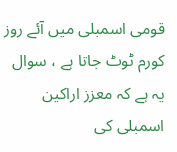قومی اسمبلی میں آئے روز کورم ٹوٹ جاتا ہے ، سوال یہ ہے کہ معزز اراکین اسمبلی کی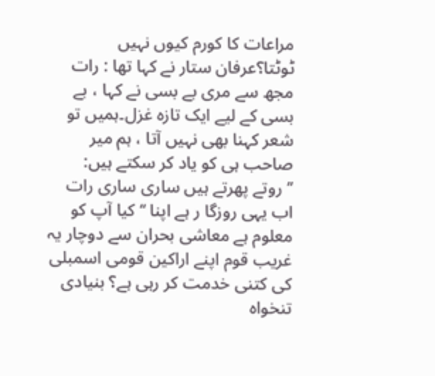مراعات کا کورم کیوں نہیں ٹوٹتا؟عرفان ستار نے کہا تھا : رات مجھ سے مری بے بسی نے کہا ، بے بسی کے لیے ایک تازہ غزل۔ہمیں تو شعر کہنا بھی نہیں آتا ، ہم میر صاحب ہی کو یاد کر سکتے ہیں: ’’روتے پھرتے ہیں ساری ساری رات اب یہی روزگا ر ہے اپنا ‘‘ کیا آپ کو معلوم ہے معاشی بحران سے دوچار یہ غریب قوم اپنے اراکین قومی اسمبلی کی کتنی خدمت کر رہی ہے؟ بنیادی تنخواہ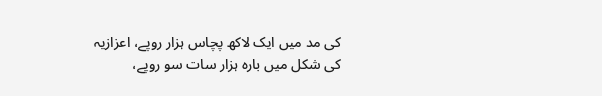کی مد میں ایک لاکھ پچاس ہزار روپے، اعزازیہ کی شکل میں بارہ ہزار سات سو روپے،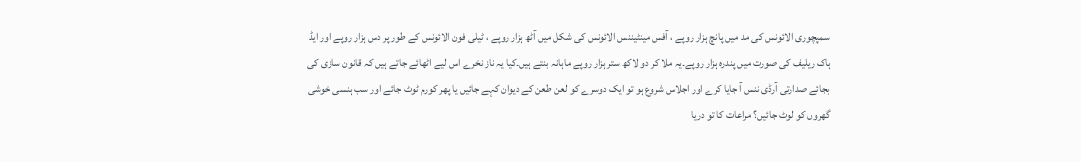سمپچوری الائونس کی مد میں پانچ ہزار روپے ، آفس مینٹیننس الائونس کی شکل میں آٹھ ہزار روپے ، ٹیلی فون الائونس کے طور پر دس ہزار روپے اور ایڈ ہاک ریلیف کی صورت میں پندرہ ہزار روپے۔یہ ملا کر دو لاکھ ستر ہزار روپے ماہانہ بنتے ہیں۔کیا یہ ناز نخرے اس لیے اٹھائے جاتے ہیں کہ قانون سازی کی بجائے صدارتی آرڈی ننس آ جایا کرے اور اجلاس شروع ہو تو ایک دوسرے کو لعن طعن کے دیوان کہے جائیں یا پھر کورم ٹوٹ جائے اور سب ہنسی خوشی گھروں کو لوٹ جائیں؟ مراعات کا تو دریا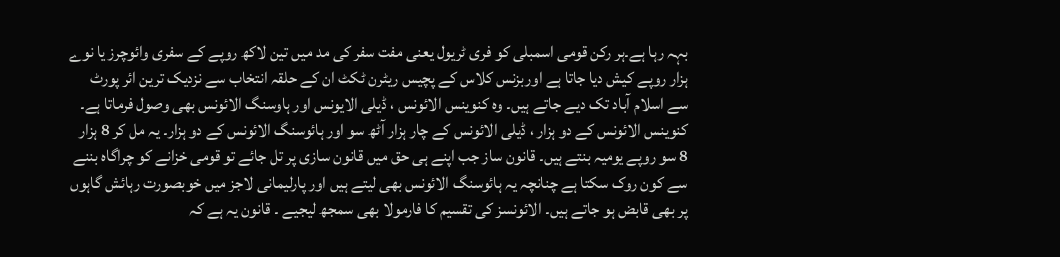بہہ رہا ہے۔ہر رکن قومی اسمبلی کو فری ٹریول یعنی مفت سفر کی مد میں تین لاکھ روپے کے سفری وائوچرز یا نوے ہزار روپے کیش دیا جاتا ہے اوربزنس کلاس کے پچیس ریٹرن ٹکٹ ان کے حلقہ انتخاب سے نزدیک ترین ائر پورٹ سے اسلام آباد تک دیے جاتے ہیں۔ وہ کنوینس الائونس ، ڈیلی الایونس اور ہاوسنگ الائونس بھی وصول فرماتا ہے۔ کنوینس الائونس کے دو ہزار ، ڈیلی الائونس کے چار ہزار آٹھ سو اور ہائوسنگ الائونس کے دو ہزار۔ یہ مل کر 8 ہزار 8 سو روپے یومیہ بنتے ہیں۔ قانون ساز جب اپنے ہی حق میں قانون سازی پر تل جائے تو قومی خزانے کو چراگاہ بننے سے کون روک سکتا ہے چنانچہ یہ ہائوسنگ الائونس بھی لیتے ہیں اور پارلیمانی لاجز میں خوبصورت رہائش گاہوں پر بھی قابض ہو جاتے ہیں۔ الائونسز کی تقسیم کا فارمولا بھی سمجھ لیجیے ۔ قانون یہ ہے کہ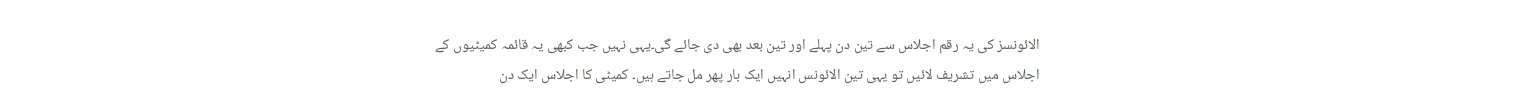الائونسز کی یہ رقم اجلاس سے تین دن پہلے اور تین بعد بھی دی جائے گی۔یہی نہیں جب کبھی یہ قائمہ کمیٹیوں کے اجلاس میں تشریف لائیں تو یہی تین الائونس انہیں ایک بار پھر مل جاتے ہیں۔ کمیٹی کا اجلاس ایک دن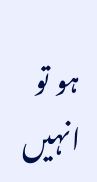ہو تو انہیں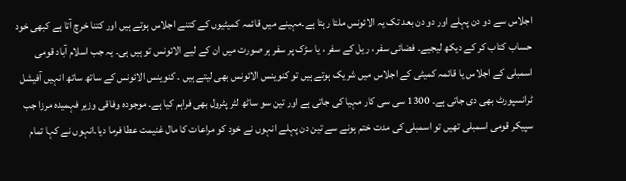اجلاس سے دو دن پہلے اور دو دن بعد تک یہ الائونس ملتا رہتا ہے۔مہینے میں قائمہ کمیٹیوں کے کتنے اجلاس ہوتے ہیں اور کتنا خرچ آتا ہے کبھی خود حساب کتاب کر کے دیکھ لیجیے۔ فضائی سفر ، ریل کے سفر ، یا سڑک پر سفر ہر صورت میں ان کے لیے الائونس تو ہیں ہی۔ یہ جب اسلام آباد قومی اسمبلی کے اجلاس یا قائمہ کمیٹی کے اجلاس میں شریک ہوتے ہیں تو کنوینس الائونس بھی لیتے ہیں ۔ کنوینس الائونس کے ساتھ ساتھ انہیں آفیشل ٹرانسپورٹ بھی دی جاتی ہے۔ 1300 سی سی کار مہیا کی جاتی ہے اور تین سو ساٹھ لٹر پٹرول بھی فراہم کیا ہے۔ موجودہ وفاقی وزیر فہمیدہ مرزا جب سپیکر قومی اسمبلی تھیں تو اسمبلی کی مدت ختم ہونے سے تین دن پہلے انہوں نے خود کو مراعات کا مال غنیمت عطا فرما دیا۔انہوں نے کہا تمام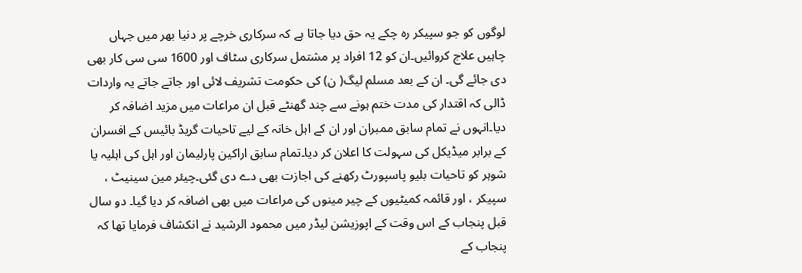لوگوں کو جو سپیکر رہ چکے یہ حق دیا جاتا ہے کہ سرکاری خرچے پر دنیا بھر میں جہاں چاہیں علاج کروائیں۔ان کو 12 افراد پر مشتمل سرکاری سٹاف اور 1600 سی سی کار بھی دی جائے گی۔ ان کے بعد مسلم لیگ( ن) کی حکومت تشریف لائی اور جاتے جاتے یہ واردات ڈالی کہ اقتدار کی مدت ختم ہونے سے چند گھنٹے قبل ان مراعات میں مزید اضافہ کر دیا۔انہوں نے تمام سابق ممبران اور ان کے اہل خانہ کے لیے تاحیات گریڈ بائیس کے افسران کے برابر میڈیکل کی سہولت کا اعلان کر دیا۔تمام سابق اراکین پارلیمان اور اہل کی اہلیہ یا شوہر کو تاحیات بلیو پاسپورٹ رکھنے کی اجازت بھی دے دی گئی۔چیئر مین سینیٹ ، سپیکر ، اور قائمہ کمیٹیوں کے چیر مینوں کی مراعات میں بھی اضافہ کر دیا گیا۔ دو سال قبل پنجاب کے اس وقت کے اپوزیشن لیڈر میں محمود الرشید نے انکشاف فرمایا تھا کہ پنجاب کے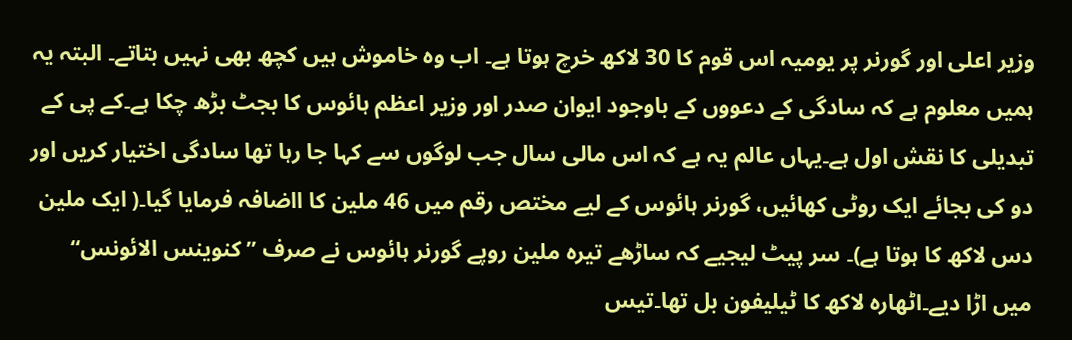وزیر اعلی اور گورنر پر یومیہ اس قوم کا 30 لاکھ خرچ ہوتا ہے۔ اب وہ خاموش ہیں کچھ بھی نہیں بتاتے۔ البتہ یہ ہمیں معلوم ہے کہ سادگی کے دعووں کے باوجود ایوان صدر اور وزیر اعظم ہائوس کا بجٹ بڑھ چکا ہے۔کے پی کے تبدیلی کا نقش اول ہے۔یہاں عالم یہ ہے کہ اس مالی سال جب لوگوں سے کہا جا رہا تھا سادگی اختیار کریں اور دو کی بجائے ایک روٹی کھائیں، گورنر ہائوس کے لیے مختص رقم میں 46 ملین کا ااضافہ فرمایا گیا۔( ایک ملین دس لاکھ کا ہوتا ہے)۔ سر پیٹ لیجیے کہ ساڑھے تیرہ ملین روپے گورنر ہائوس نے صرف ’’ کنوینس الائونس‘‘ میں اڑا دیے۔اٹھارہ لاکھ کا ٹیلیفون بل تھا۔تیس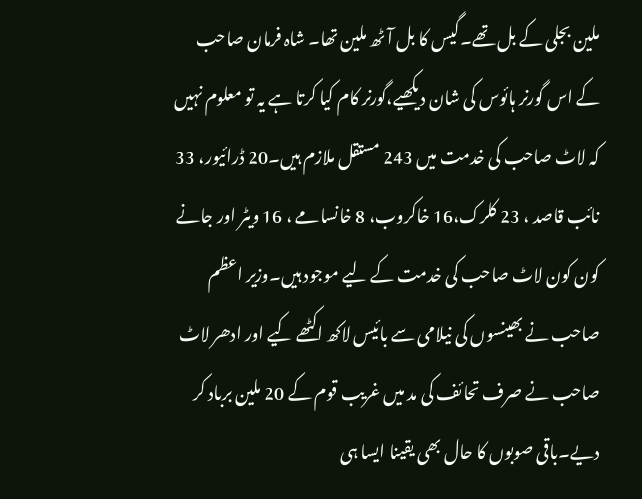ملین بجلی کے بل تھے۔گیس کا بل آٹھ ملین تھا۔ شاہ فرمان صاحب کے اس گورنر ہائوس کی شان دیکھیے،گورنر کام کیا کرتا ہے یہ تو معلوم نہیں کہ لاٹ صاحب کی خدمت میں 243 مستقل ملازم ہیں۔20 ڈرائیور، 33 نائب قاصد ، 23 کلرک،16 خاکروب، 8 خانسامے ، 16 ویٹر اور جانے کون کون لاٹ صاحب کی خدمت کے لیے موجود ہیں۔وزیر اعظم صاحب نے بھینسوں کی نیلامی سے بائیس لاکھ اکٹھے کیے اور ادھر لاٹ صاحب نے صرف تحائف کی مد میں غریب قوم کے 20 ملین برباد کر دیے۔باقی صوبوں کا حال بھی یقینا ایسا ہی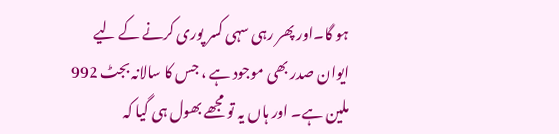ہو گا۔اور پھر رہی سہی کسر پوری کرنے کے لیے ایوان صدر بھی موجود ہے ، جس کا سالانہ بجٹ 992 ملین ہے۔ اور ہاں یہ تو مجھے بھول ہی گیا کہ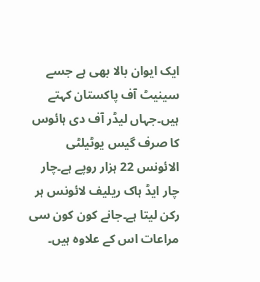ایک ایوان بالا بھی ہے جسے سینیٹ آف پاکستان کہتے ہیں۔جہاں لیڈر آف دی ہائوس کا صرف گیس یوٹیلٹی الائونس 22 ہزار روپے ہے۔چار چار ایڈ ہاک ریلیف لائونس ہر رکن لیتا ہے۔جانے کون کون سی مراعات اس کے علاوہ ہیں۔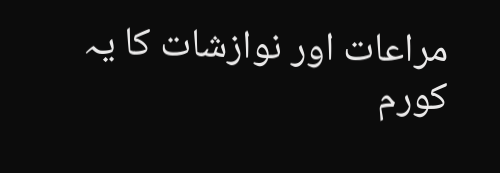مراعات اور نوازشات کا یہ کورم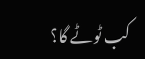کب ٹوٹے گا؟